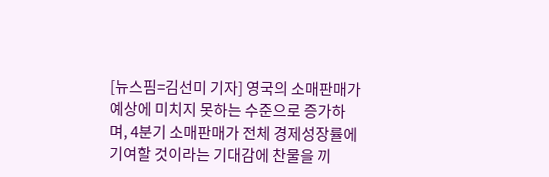[뉴스핌=김선미 기자] 영국의 소매판매가 예상에 미치지 못하는 수준으로 증가하며, 4분기 소매판매가 전체 경제성장률에 기여할 것이라는 기대감에 찬물을 끼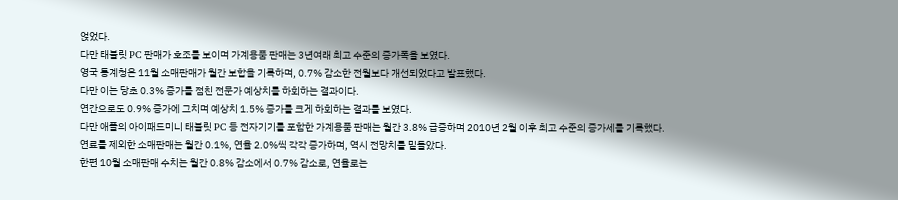얹었다.
다만 태블릿 PC 판매가 호조를 보이며 가계용품 판매는 3년여래 최고 수준의 증가폭을 보였다.
영국 통계청은 11월 소매판매가 월간 보합을 기록하며, 0.7% 감소한 전월보다 개선되었다고 발표했다.
다만 이는 당초 0.3% 증가를 점친 전문가 예상치를 하회하는 결과이다.
연간으로도 0.9% 증가에 그치며 예상치 1.5% 증가를 크게 하회하는 결과를 보였다.
다만 애플의 아이패드미니 태블릿 PC 등 전자기기를 포함한 가계용품 판매는 월간 3.8% 급증하며 2010년 2월 이후 최고 수준의 증가세를 기록했다.
연료를 제외한 소매판매는 월간 0.1%, 연율 2.0%씩 각각 증가하며, 역시 전망치를 밑돌았다.
한편 10월 소매판매 수치는 월간 0.8% 감소에서 0.7% 감소로, 연율로는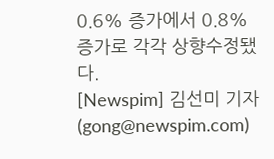0.6% 증가에서 0.8% 증가로 각각 상향수정됐다.
[Newspim] 김선미 기자 (gong@newspim.com)